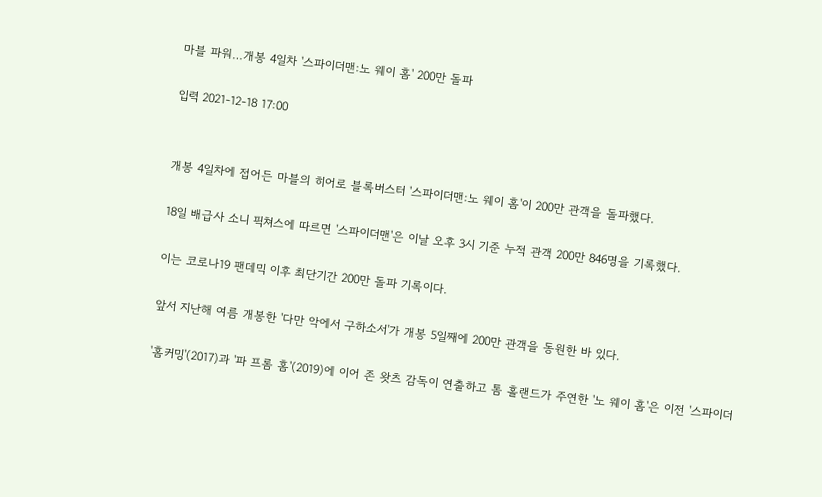마블 파워…개봉 4일차 '스파이더맨:노 웨이 홈' 200만 돌파

입력 2021-12-18 17:00


개봉 4일차에 접어든 마블의 히어로 블록버스터 '스파이더맨:노 웨이 홈'이 200만 관객을 돌파했다.

18일 배급사 소니 픽쳐스에 따르면 '스파이더맨'은 이날 오후 3시 기준 누적 관객 200만 846명을 기록했다.

이는 코로나19 팬데믹 이후 최단기간 200만 돌파 기록이다.

앞서 지난해 여름 개봉한 '다만 악에서 구하소서'가 개봉 5일째에 200만 관객을 동원한 바 있다.

'홈커밍'(2017)과 '파 프롬 홈'(2019)에 이어 존 왓츠 감독이 연출하고 톰 홀랜드가 주연한 '노 웨이 홈'은 이전 '스파이더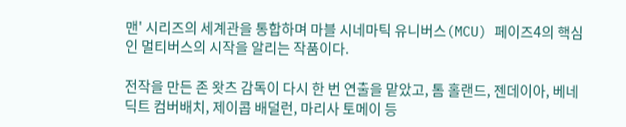맨' 시리즈의 세계관을 통합하며 마블 시네마틱 유니버스(MCU) 페이즈4의 핵심인 멀티버스의 시작을 알리는 작품이다.

전작을 만든 존 왓츠 감독이 다시 한 번 연출을 맡았고, 톰 홀랜드, 젠데이아, 베네딕트 컴버배치, 제이콥 배덜런, 마리사 토메이 등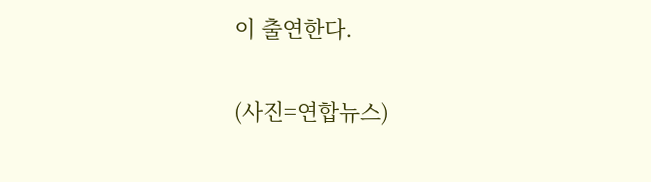이 출연한다.

(사진=연합뉴스)